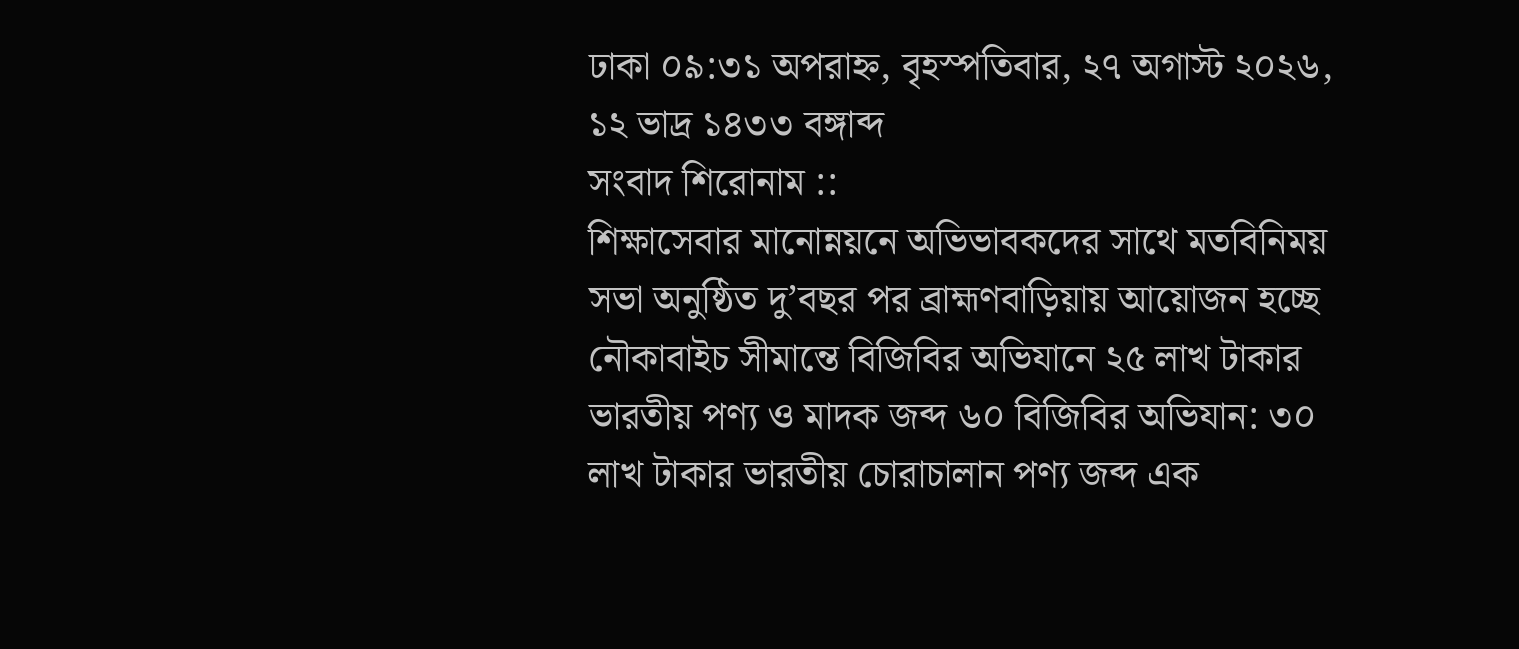ঢাকা ০৯:৩১ অপরাহ্ন, বৃহস্পতিবার, ২৭ অগাস্ট ২০২৬, ১২ ভাদ্র ১৪৩৩ বঙ্গাব্দ
সংবাদ শিরোনাম ::
শিক্ষাসেবার মানোন্নয়নে অভিভাবকদের সাথে মতবিনিময় সভা অনুষ্ঠিত দু’বছর পর ব্রাহ্মণবাড়িয়ায় আয়োজন হচ্ছে নৌকাবাইচ সীমান্তে বিজিবির অভিযানে ২৫ লাখ টাকার ভারতীয় পণ্য ও মাদক জব্দ ৬০ বিজিবির অভিযান: ৩০ লাখ টাকার ভারতীয় চোরাচালান পণ্য জব্দ এক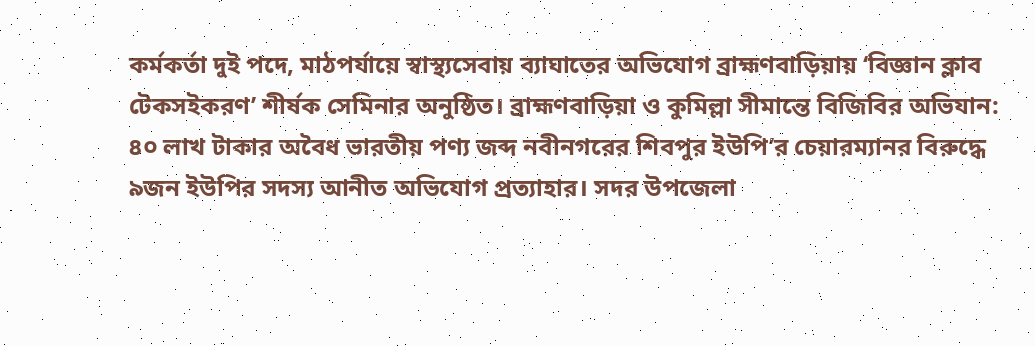কর্মকর্তা দুই পদে, মাঠপর্যায়ে স্বাস্থ্যসেবায় ব্যাঘাতের অভিযোগ ব্রাহ্মণবাড়িয়ায় ‘বিজ্ঞান ক্লাব টেকসইকরণ’ শীর্ষক সেমিনার অনুষ্ঠিত। ব্রাহ্মণবাড়িয়া ও কুমিল্লা সীমান্তে বিজিবির অভিযান: ৪০ লাখ টাকার অবৈধ ভারতীয় পণ্য জব্দ নবীনগরের শিবপুর ইউপি’র চেয়ারম্যানর বিরুদ্ধে ৯জন ইউপির সদস্য আনীত অভিযোগ প্রত্যাহার। সদর উপজেলা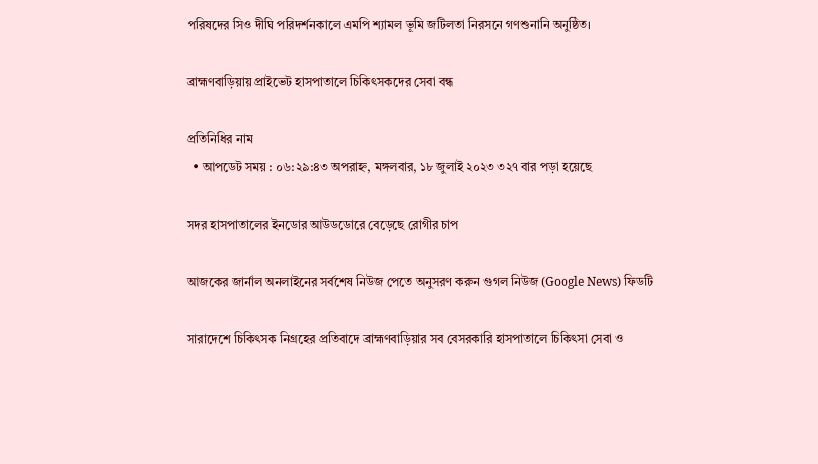পরিষদের সিও দীঘি পরিদর্শনকালে এমপি শ্যামল ভূমি জটিলতা নিরসনে গণশুনানি অনুষ্ঠিত।

ব্রাহ্মণবাড়িয়ায় প্রাইভেট হাসপাতালে চিকিৎসকদের সেবা বন্ধ

প্রতিনিধির নাম
  • আপডেট সময় : ০৬:২৯:৪৩ অপরাহ্ন, মঙ্গলবার, ১৮ জুলাই ২০২৩ ৩২৭ বার পড়া হয়েছে

সদর হাসপাতালের ইনডোর আউডডোরে বেড়েছে রোগীর চাপ

আজকের জার্নাল অনলাইনের সর্বশেষ নিউজ পেতে অনুসরণ করুন গুগল নিউজ (Google News) ফিডটি

সারাদেশে চিকিৎসক নিগ্রহের প্রতিবাদে ব্রাহ্মণবাড়িয়ার সব বেসরকারি হাসপাতালে চিকিৎসা সেবা ও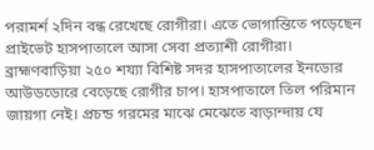পরামর্শ ২দিন বন্ধ রেখেছে রোগীরা। এতে ভোগান্তিতে পড়েছেন প্রাইভেট হাসপাতালে আসা সেবা প্রত্যাশী রোগীরা। ব্রাহ্মণবাড়িয়া ২৫০ শয্যা বিশিষ্ট সদর হাসপাতালের ইনডোর আউডডোরে বেড়েছে রোগীর চাপ। হাসপাতালে তিল পরিমান জায়গা নেই। প্রচন্ড গরমের মাঝে মেঝেতে বাড়ান্দায় যে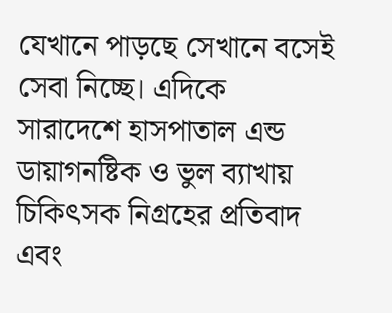যেখানে পাড়ছে সেখানে বসেই সেবা নিচ্ছে। এদিকে সারাদেশে হাসপাতাল এন্ড ডায়াগনষ্টিক ও ভুল ব্যাখায় চিকিৎসক নিগ্রহের প্রতিবাদ এবং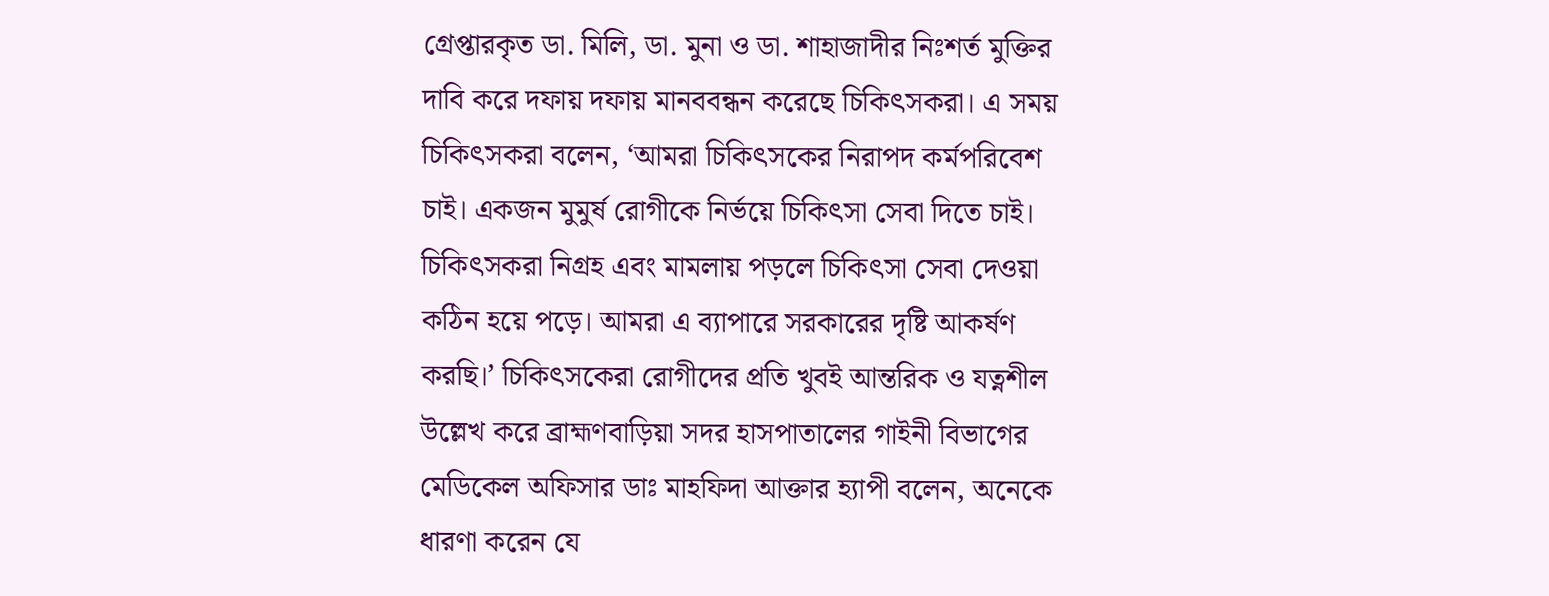গ্রেপ্তারকৃত ডা. মিলি, ডা. মুনা ও ডা. শাহাজাদীর নিঃশর্ত মুক্তির দাবি করে দফায় দফায় মানববন্ধন করেছে চিকিৎসকরা। এ সময় চিকিৎসকরা বলেন, ‘আমরা চিকিৎসকের নিরাপদ কর্মপরিবেশ চাই। একজন মুমুর্ষ রোগীকে নির্ভয়ে চিকিৎসা সেবা দিতে চাই। চিকিৎসকরা নিগ্রহ এবং মামলায় পড়লে চিকিৎসা সেবা দেওয়া কঠিন হয়ে পড়ে। আমরা এ ব্যাপারে সরকারের দৃষ্টি আকর্ষণ করছি।’ চিকিৎসকেরা রোগীদের প্রতি খুবই আন্তরিক ও যত্নশীল উল্লেখ করে ব্রাহ্মণবাড়িয়া সদর হাসপাতালের গাইনী বিভাগের মেডিকেল অফিসার ডাঃ মাহফিদা আক্তার হ্যাপী বলেন, অনেকে ধারণা করেন যে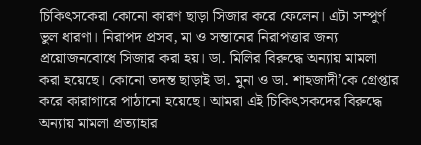চিকিৎসকেরা কোনো কারণ ছাড়া সিজার করে ফেলেন। এটা সম্পুর্ণ ভুল ধারণা। নিরাপদ প্রসব, মা ও সন্তানের নিরাপত্তার জন্য প্রয়োজনবোধে সিজার করা হয়। ডা. মিলির বিরুদ্ধে অন্যায় মামলা করা হয়েছে। কোনো তদন্ত ছাড়াই ডা. মুনা ও ডা. শাহজাদী’কে গ্রেপ্তার করে কারাগারে পাঠানো হয়েছে। আমরা এই চিকিৎসকদের বিরুদ্ধে অন্যায় মামলা প্রত্যাহার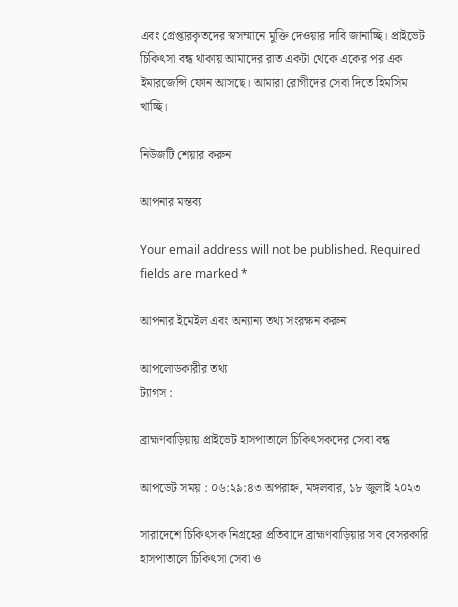এবং গ্রেপ্তারকৃতদের স্বসম্মানে মুক্তি দেওয়ার দাবি জানাচ্ছি। প্রাইভেট চিকিৎসা বন্ধ থাকায় আমাদের রাত একটা থেকে একের পর এক ইমারজেন্সি ফোন আসছে। আমারা রোগীদের সেবা দিতে হিমসিম খাচ্ছি।

নিউজটি শেয়ার করুন

আপনার মন্তব্য

Your email address will not be published. Required fields are marked *

আপনার ইমেইল এবং অন্যান্য তথ্য সংরক্ষন করুন

আপলোডকারীর তথ্য
ট্যাগস :

ব্রাহ্মণবাড়িয়ায় প্রাইভেট হাসপাতালে চিকিৎসকদের সেবা বন্ধ

আপডেট সময় : ০৬:২৯:৪৩ অপরাহ্ন, মঙ্গলবার, ১৮ জুলাই ২০২৩

সারাদেশে চিকিৎসক নিগ্রহের প্রতিবাদে ব্রাহ্মণবাড়িয়ার সব বেসরকারি হাসপাতালে চিকিৎসা সেবা ও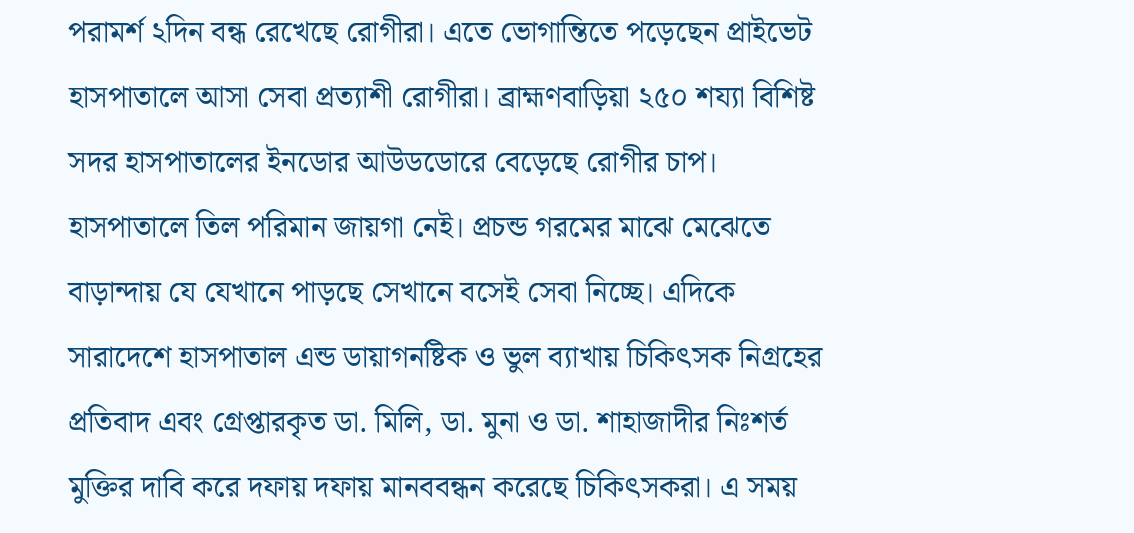পরামর্শ ২দিন বন্ধ রেখেছে রোগীরা। এতে ভোগান্তিতে পড়েছেন প্রাইভেট হাসপাতালে আসা সেবা প্রত্যাশী রোগীরা। ব্রাহ্মণবাড়িয়া ২৫০ শয্যা বিশিষ্ট সদর হাসপাতালের ইনডোর আউডডোরে বেড়েছে রোগীর চাপ। হাসপাতালে তিল পরিমান জায়গা নেই। প্রচন্ড গরমের মাঝে মেঝেতে বাড়ান্দায় যে যেখানে পাড়ছে সেখানে বসেই সেবা নিচ্ছে। এদিকে সারাদেশে হাসপাতাল এন্ড ডায়াগনষ্টিক ও ভুল ব্যাখায় চিকিৎসক নিগ্রহের প্রতিবাদ এবং গ্রেপ্তারকৃত ডা. মিলি, ডা. মুনা ও ডা. শাহাজাদীর নিঃশর্ত মুক্তির দাবি করে দফায় দফায় মানববন্ধন করেছে চিকিৎসকরা। এ সময়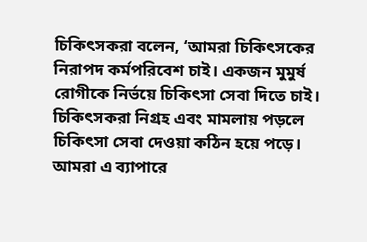চিকিৎসকরা বলেন, ‘আমরা চিকিৎসকের নিরাপদ কর্মপরিবেশ চাই। একজন মুমুর্ষ রোগীকে নির্ভয়ে চিকিৎসা সেবা দিতে চাই। চিকিৎসকরা নিগ্রহ এবং মামলায় পড়লে চিকিৎসা সেবা দেওয়া কঠিন হয়ে পড়ে। আমরা এ ব্যাপারে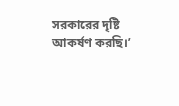সরকারের দৃষ্টি আকর্ষণ করছি।’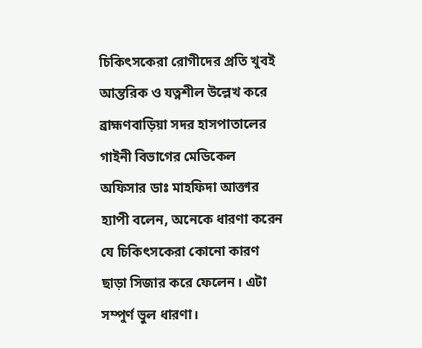চিকিৎসকেরা রোগীদের প্রতি খুবই আন্তরিক ও যত্নশীল উল্লেখ করে ব্রাহ্মণবাড়িয়া সদর হাসপাতালের গাইনী বিভাগের মেডিকেল অফিসার ডাঃ মাহফিদা আক্তার হ্যাপী বলেন, অনেকে ধারণা করেন যে চিকিৎসকেরা কোনো কারণ ছাড়া সিজার করে ফেলেন। এটা সম্পুর্ণ ভুল ধারণা।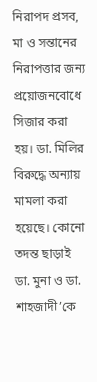নিরাপদ প্রসব, মা ও সন্তানের নিরাপত্তার জন্য প্রয়োজনবোধে সিজার করা হয়। ডা. মিলির বিরুদ্ধে অন্যায় মামলা করা হয়েছে। কোনো তদন্ত ছাড়াই ডা. মুনা ও ডা. শাহজাদী’কে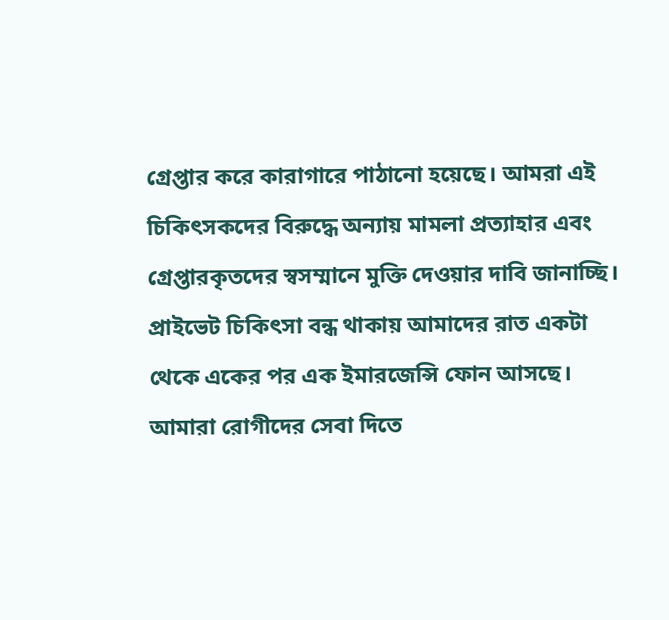গ্রেপ্তার করে কারাগারে পাঠানো হয়েছে। আমরা এই চিকিৎসকদের বিরুদ্ধে অন্যায় মামলা প্রত্যাহার এবং গ্রেপ্তারকৃতদের স্বসম্মানে মুক্তি দেওয়ার দাবি জানাচ্ছি। প্রাইভেট চিকিৎসা বন্ধ থাকায় আমাদের রাত একটা থেকে একের পর এক ইমারজেন্সি ফোন আসছে। আমারা রোগীদের সেবা দিতে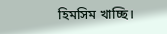হিমসিম খাচ্ছি।